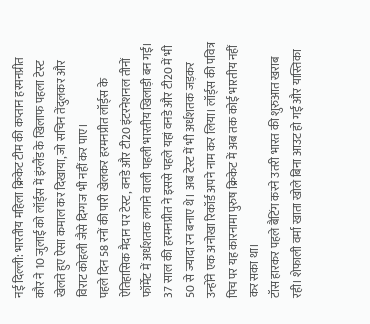नई दिल्ली: भारतीय महिला क्रिकेट टीम की कप्तान हरमनप्रीत कौर ने 10 जुलाई को लॉर्ड्स में इंग्लैंड के खिलाफ पहला टेस्ट खेलते हुए ऐसा कमाल कर दिखाया, जो सचिन तेंदुलकर और विराट कोहली जैसे दिग्गज भी नहीं कर पाए।
पहले दिन 58 रनों की पारी खेलकर हरमनप्रीत लॉर्ड्स के ऐतिहासिक मैदान पर टेस्ट, वनडे और टी20 इंटरनेशनल तीनों फॉर्मेट में अर्धशतक लगाने वाली पहली भारतीय खिलाड़ी बन गईं।
37 साल की हरमनप्रीत ने इससे पहले यहां वनडे और टी20 में भी 50 से ज्यादा रन बनाए थे। अब टेस्ट में भी अर्धशतक जड़कर उन्होंने एक अनोखा रिकॉर्ड अपने नाम कर लिया। लॉर्ड्स की पवित्र पिच पर यह कारनामा पुरुष क्रिकेट में अब तक कोई भारतीय नहीं कर सका था।
टॉस हारकर पहले बैटिंग करने उतरी भारत की शुरुआत खराब रही। शेफाली वर्मा खाता खोले बिना आउट हो गईं और यास्तिका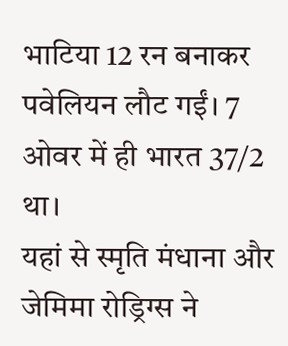भाटिया 12 रन बनाकर पवेलियन लौट गईं। 7 ओवर में ही भारत 37/2 था।
यहां से स्मृति मंधाना और जेमिमा रोड्रिग्स ने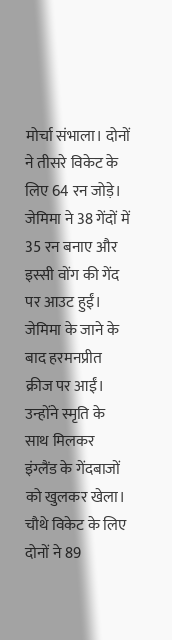मोर्चा संभाला। दोनों ने तीसरे विकेट के लिए 64 रन जोड़े। जेमिमा ने 38 गेंदों में 35 रन बनाए और इस्सी वोंग की गेंद पर आउट हुईं।
जेमिमा के जाने के बाद हरमनप्रीत क्रीज पर आईं। उन्होंने स्मृति के साथ मिलकर इंग्लैंड के गेंदबाजों को खुलकर खेला। चौथे विकेट के लिए दोनों ने 89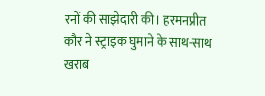रनों की साझेदारी की। हरमनप्रीत कौर ने स्ट्राइक घुमाने के साथ-साथ खराब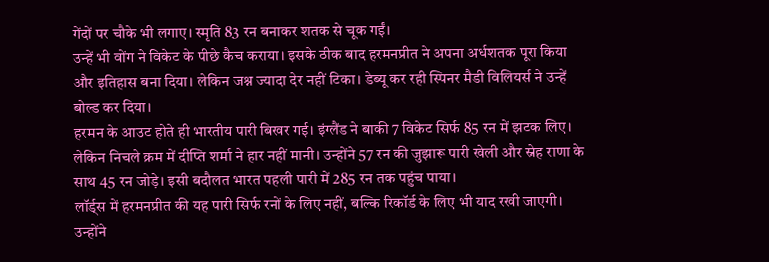गेंदों पर चौके भी लगाए। स्मृति 83 रन बनाकर शतक से चूक गईं।
उन्हें भी वोंग ने विकेट के पीछे कैच कराया। इसके ठीक बाद हरमनप्रीत ने अपना अर्धशतक पूरा किया और इतिहास बना दिया। लेकिन जश्न ज्यादा देर नहीं टिका। डेब्यू कर रही स्पिनर मैडी विलियर्स ने उन्हें बोल्ड कर दिया।
हरमन के आउट होते ही भारतीय पारी बिखर गई। इंग्लैंड ने बाकी 7 विकेट सिर्फ 85 रन में झटक लिए। लेकिन निचले क्रम में दीप्ति शर्मा ने हार नहीं मानी। उन्होंने 57 रन की जुझारू पारी खेली और स्नेह राणा के साथ 45 रन जोड़े। इसी बदौलत भारत पहली पारी में 285 रन तक पहुंच पाया।
लॉर्ड्स में हरमनप्रीत की यह पारी सिर्फ रनों के लिए नहीं, बल्कि रिकॉर्ड के लिए भी याद रखी जाएगी। उन्होंने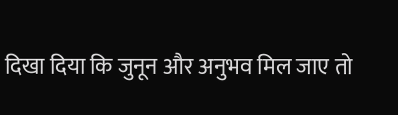दिखा दिया कि जुनून और अनुभव मिल जाए तो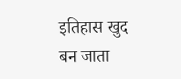इतिहास खुद बन जाता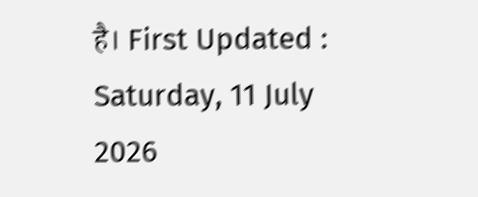है। First Updated : Saturday, 11 July 2026